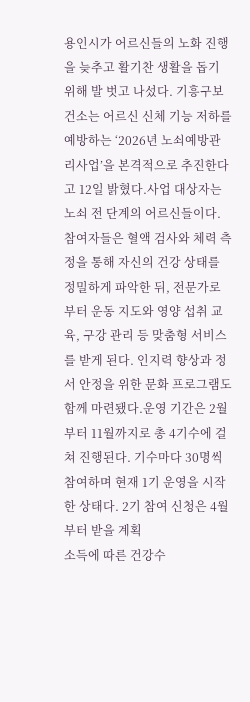용인시가 어르신들의 노화 진행을 늦추고 활기찬 생활을 돕기 위해 발 벗고 나섰다. 기흥구보건소는 어르신 신체 기능 저하를 예방하는 ‘2026년 노쇠예방관리사업’을 본격적으로 추진한다고 12일 밝혔다.사업 대상자는 노쇠 전 단계의 어르신들이다. 참여자들은 혈액 검사와 체력 측정을 통해 자신의 건강 상태를 정밀하게 파악한 뒤, 전문가로부터 운동 지도와 영양 섭취 교육, 구강 관리 등 맞춤형 서비스를 받게 된다. 인지력 향상과 정서 안정을 위한 문화 프로그램도 함께 마련됐다.운영 기간은 2월부터 11월까지로 총 4기수에 걸쳐 진행된다. 기수마다 30명씩 참여하며 현재 1기 운영을 시작한 상태다. 2기 참여 신청은 4월부터 받을 계획
소득에 따른 건강수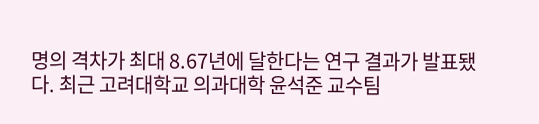명의 격차가 최대 8.67년에 달한다는 연구 결과가 발표됐다. 최근 고려대학교 의과대학 윤석준 교수팀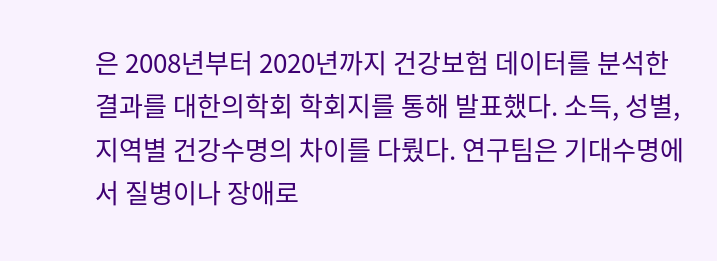은 2008년부터 2020년까지 건강보험 데이터를 분석한 결과를 대한의학회 학회지를 통해 발표했다. 소득, 성별, 지역별 건강수명의 차이를 다뤘다. 연구팀은 기대수명에서 질병이나 장애로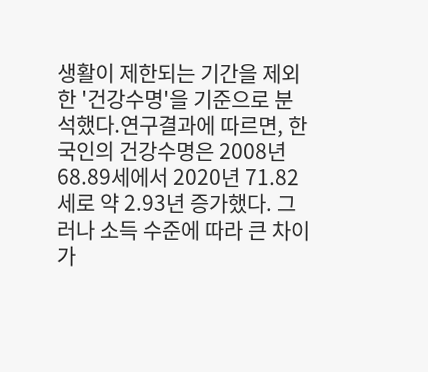생활이 제한되는 기간을 제외한 '건강수명'을 기준으로 분석했다.연구결과에 따르면, 한국인의 건강수명은 2008년 68.89세에서 2020년 71.82세로 약 2.93년 증가했다. 그러나 소득 수준에 따라 큰 차이가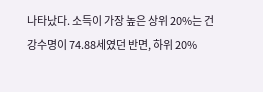나타났다. 소득이 가장 높은 상위 20%는 건강수명이 74.88세였던 반면, 하위 20%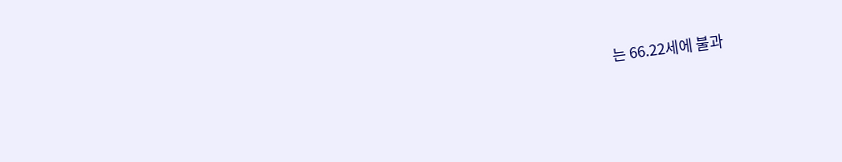는 66.22세에 불과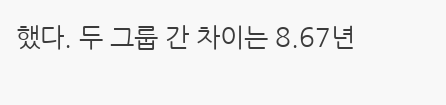했다. 두 그룹 간 차이는 8.67년